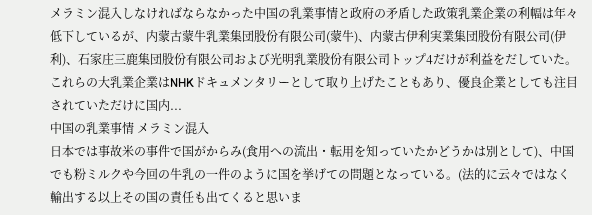メラミン混入しなければならなかった中国の乳業事情と政府の矛盾した政策乳業企業の利幅は年々低下しているが、内蒙古蒙牛乳業集団股份有限公司(蒙牛)、内蒙古伊利実業集団股份有限公司(伊利)、石家庄三鹿集団股份有限公司および光明乳業股份有限公司トップ4だけが利益をだしていた。これらの大乳業企業はNHKドキュメンタリーとして取り上げたこともあり、優良企業としても注目されていただけに国内...
中国の乳業事情 メラミン混入
日本では事故米の事件で国がからみ(食用への流出・転用を知っていたかどうかは別として)、中国でも粉ミルクや今回の牛乳の一件のように国を挙げての問題となっている。(法的に云々ではなく輸出する以上その国の責任も出てくると思いま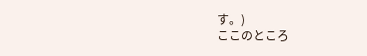す。)
ここのところ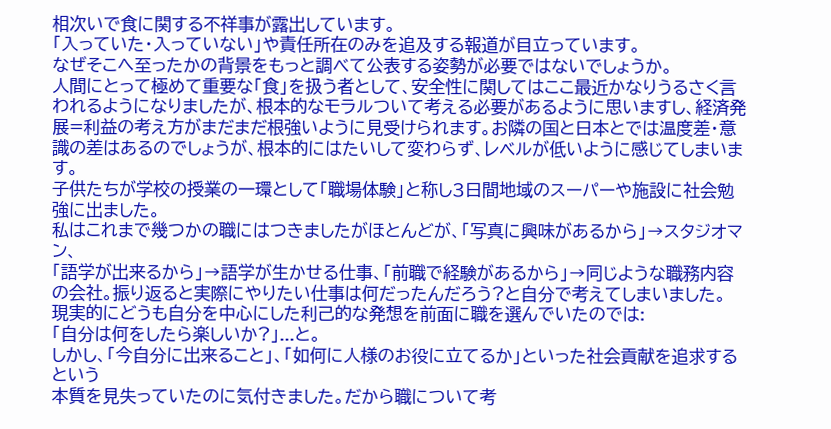相次いで食に関する不祥事が露出しています。
「入っていた・入っていない」や責任所在のみを追及する報道が目立っています。
なぜそこへ至ったかの背景をもっと調べて公表する姿勢が必要ではないでしょうか。
人間にとって極めて重要な「食」を扱う者として、安全性に関してはここ最近かなりうるさく言われるようになりましたが、根本的なモラルついて考える必要があるように思いますし、経済発展=利益の考え方がまだまだ根強いように見受けられます。お隣の国と日本とでは温度差・意識の差はあるのでしょうが、根本的にはたいして変わらず、レベルが低いように感じてしまいます。
子供たちが学校の授業の一環として「職場体験」と称し3日間地域のスーパーや施設に社会勉強に出ました。
私はこれまで幾つかの職にはつきましたがほとんどが、「写真に興味があるから」→スタジオマン、
「語学が出来るから」→語学が生かせる仕事、「前職で経験があるから」→同じような職務内容の会社。振り返ると実際にやりたい仕事は何だったんだろう?と自分で考えてしまいました。
現実的にどうも自分を中心にした利己的な発想を前面に職を選んでいたのでは:
「自分は何をしたら楽しいか?」...と。
しかし、「今自分に出来ること」、「如何に人様のお役に立てるか」といった社会貢献を追求するという
本質を見失っていたのに気付きました。だから職について考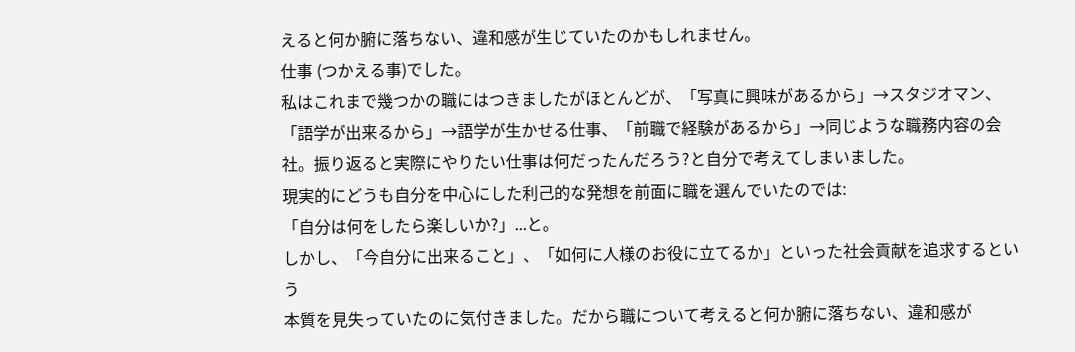えると何か腑に落ちない、違和感が生じていたのかもしれません。
仕事 (つかえる事)でした。
私はこれまで幾つかの職にはつきましたがほとんどが、「写真に興味があるから」→スタジオマン、
「語学が出来るから」→語学が生かせる仕事、「前職で経験があるから」→同じような職務内容の会社。振り返ると実際にやりたい仕事は何だったんだろう?と自分で考えてしまいました。
現実的にどうも自分を中心にした利己的な発想を前面に職を選んでいたのでは:
「自分は何をしたら楽しいか?」...と。
しかし、「今自分に出来ること」、「如何に人様のお役に立てるか」といった社会貢献を追求するという
本質を見失っていたのに気付きました。だから職について考えると何か腑に落ちない、違和感が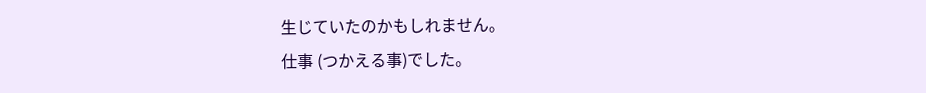生じていたのかもしれません。
仕事 (つかえる事)でした。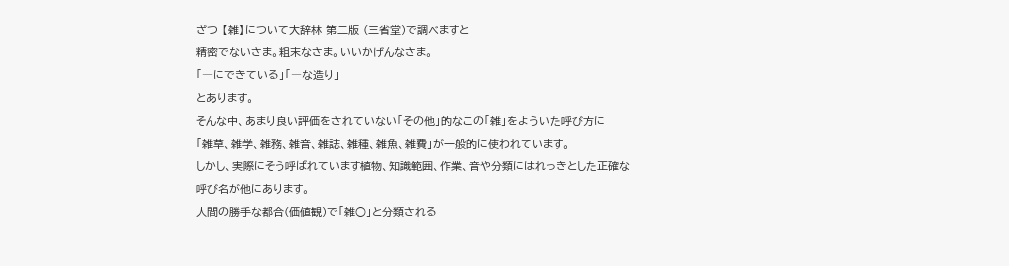ざつ 【雑】について大辞林 第二版 (三省堂)で調べますと
精密でないさま。粗末なさま。いいかげんなさま。
「―にできている」「―な造り」
とあります。
そんな中、あまり良い評価をされていない「その他」的なこの「雑」をよういた呼び方に
「雑草、雑学、雑務、雑音、雑誌、雑種、雑魚、雑費」が一般的に使われています。
しかし、実際にそう呼ばれています植物、知識範囲、作業、音や分類にはれっきとした正確な
呼び名が他にあります。
人間の勝手な都合(価値観)で「雑○」と分類される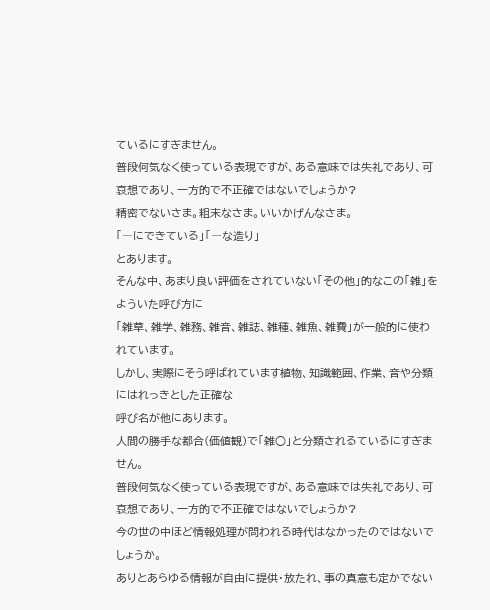ているにすぎません。
普段何気なく使っている表現ですが、ある意味では失礼であり、可哀想であり、一方的で不正確ではないでしょうか?
精密でないさま。粗末なさま。いいかげんなさま。
「―にできている」「―な造り」
とあります。
そんな中、あまり良い評価をされていない「その他」的なこの「雑」をよういた呼び方に
「雑草、雑学、雑務、雑音、雑誌、雑種、雑魚、雑費」が一般的に使われています。
しかし、実際にそう呼ばれています植物、知識範囲、作業、音や分類にはれっきとした正確な
呼び名が他にあります。
人間の勝手な都合(価値観)で「雑○」と分類されるているにすぎません。
普段何気なく使っている表現ですが、ある意味では失礼であり、可哀想であり、一方的で不正確ではないでしょうか?
今の世の中ほど情報処理が問われる時代はなかったのではないでしょうか。
ありとあらゆる情報が自由に提供・放たれ、事の真意も定かでない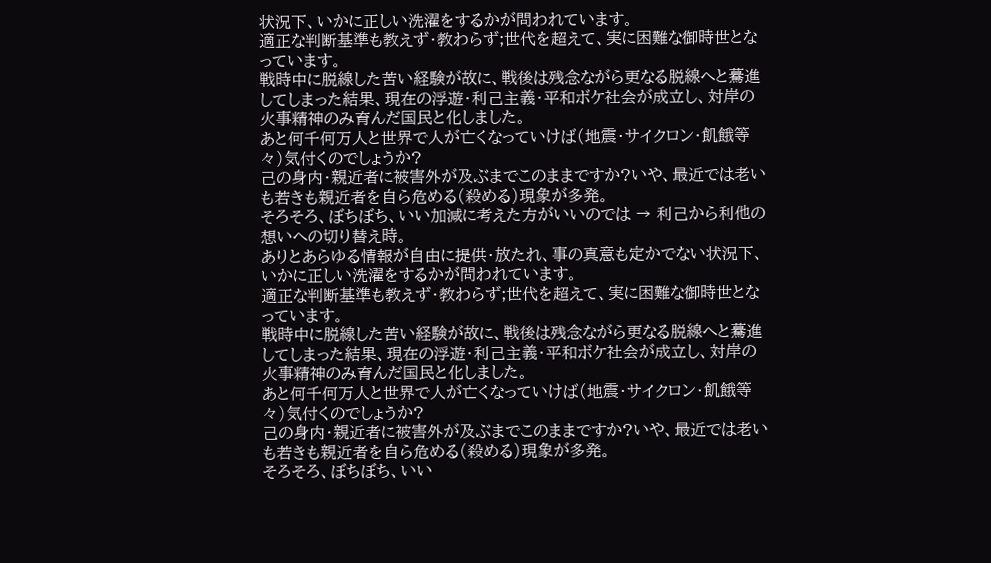状況下、いかに正しい洗濯をするかが問われています。
適正な判断基準も教えず・教わらず;世代を超えて、実に困難な御時世となっています。
戦時中に脱線した苦い経験が故に、戦後は残念ながら更なる脱線へと驀進してしまった結果、現在の浮遊・利己主義・平和ボケ社会が成立し、対岸の火事精神のみ育んだ国民と化しました。
あと何千何万人と世界で人が亡くなっていけば(地震・サイクロン・飢餓等々)気付くのでしょうか?
己の身内・親近者に被害外が及ぶまでこのままですか?いや、最近では老いも若きも親近者を自ら危める(殺める)現象が多発。
そろそろ、ぼちぼち、いい加減に考えた方がいいのでは → 利己から利他の想いへの切り替え時。
ありとあらゆる情報が自由に提供・放たれ、事の真意も定かでない状況下、いかに正しい洗濯をするかが問われています。
適正な判断基準も教えず・教わらず;世代を超えて、実に困難な御時世となっています。
戦時中に脱線した苦い経験が故に、戦後は残念ながら更なる脱線へと驀進してしまった結果、現在の浮遊・利己主義・平和ボケ社会が成立し、対岸の火事精神のみ育んだ国民と化しました。
あと何千何万人と世界で人が亡くなっていけば(地震・サイクロン・飢餓等々)気付くのでしょうか?
己の身内・親近者に被害外が及ぶまでこのままですか?いや、最近では老いも若きも親近者を自ら危める(殺める)現象が多発。
そろそろ、ぼちぼち、いい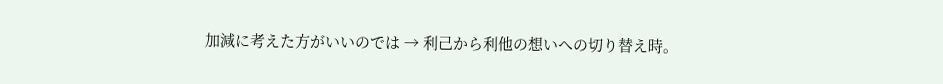加減に考えた方がいいのでは → 利己から利他の想いへの切り替え時。